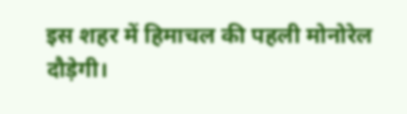इस शहर में हिमाचल की पहली मोनोरेल दौड़ेगी।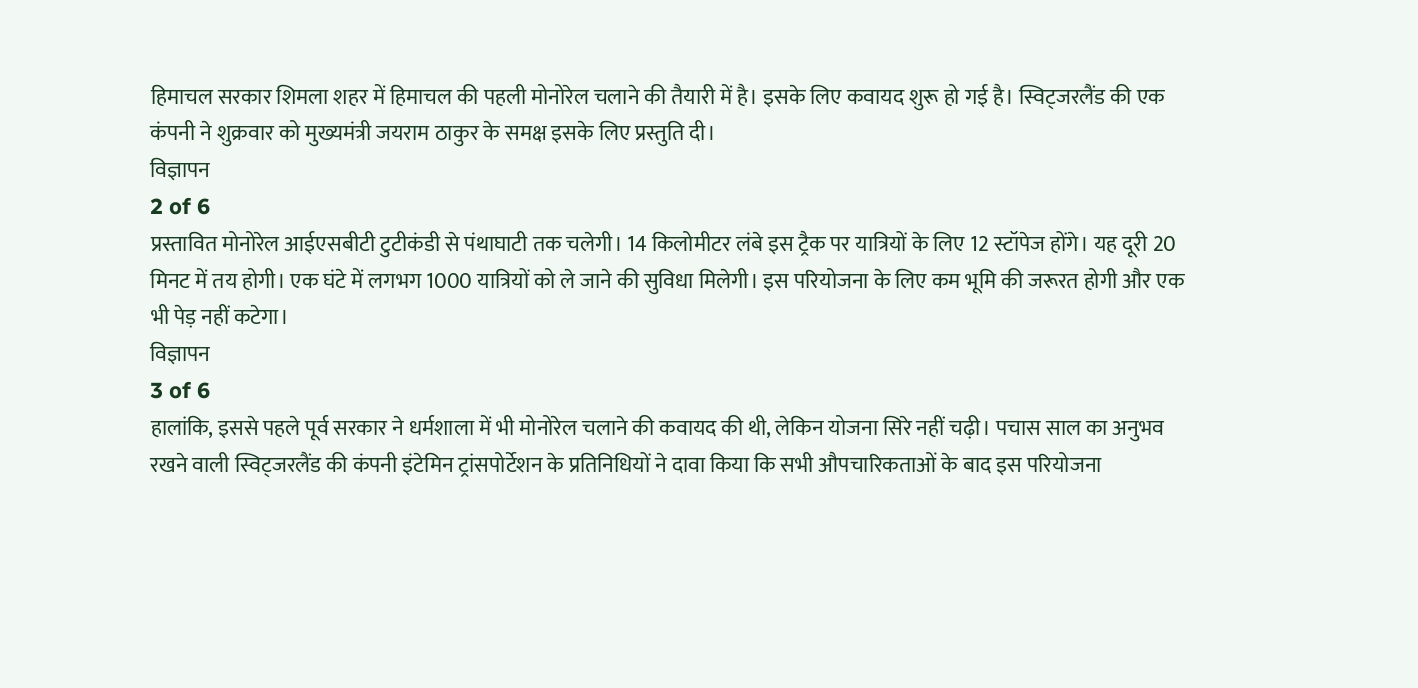हिमाचल सरकार शिमला शहर में हिमाचल की पहली मोनोरेल चलाने की तैयारी में है। इसके लिए कवायद शुरू हो गई है। स्विट्जरलैंड की एक कंपनी ने शुक्रवार को मुख्यमंत्री जयराम ठाकुर के समक्ष इसके लिए प्रस्तुति दी।
विज्ञापन
2 of 6
प्रस्तावित मोनोरेल आईएसबीटी टुटीकंडी से पंथाघाटी तक चलेगी। 14 किलोमीटर लंबे इस ट्रैक पर यात्रियों के लिए 12 स्टॉपेज होंगे। यह दूरी 20 मिनट में तय होगी। एक घंटे में लगभग 1000 यात्रियों को ले जाने की सुविधा मिलेगी। इस परियोजना के लिए कम भूमि की जरूरत होगी और एक भी पेड़ नहीं कटेगा।
विज्ञापन
3 of 6
हालांकि, इससे पहले पूर्व सरकार ने धर्मशाला में भी मोनोरेल चलाने की कवायद की थी, लेकिन योजना सिरे नहीं चढ़ी। पचास साल का अनुभव रखने वाली स्विट्जरलैंड की कंपनी इंटेमिन ट्रांसपोर्टेशन के प्रतिनिधियों ने दावा किया कि सभी औपचारिकताओं के बाद इस परियोजना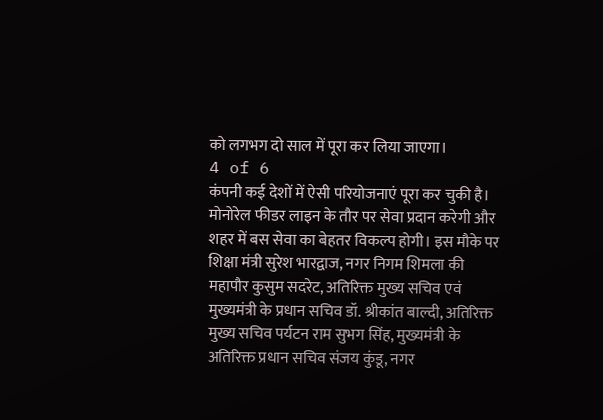को लगभग दो साल में पूरा कर लिया जाएगा।
4 of 6
कंपनी कई देशों में ऐसी परियोजनाएं पूरा कर चुकी है। मोनोरेल फीडर लाइन के तौर पर सेवा प्रदान करेगी और शहर में बस सेवा का बेहतर विकल्प होगी। इस मौके पर शिक्षा मंत्री सुरेश भारद्वाज, नगर निगम शिमला की महापौर कुसुम सदरेट, अतिरिक्त मुख्य सचिव एवं मुख्यमंत्री के प्रधान सचिव डॉ. श्रीकांत बाल्दी, अतिरिक्त मुख्य सचिव पर्यटन राम सुभग सिंह, मुख्यमंत्री के अतिरिक्त प्रधान सचिव संजय कुंडू, नगर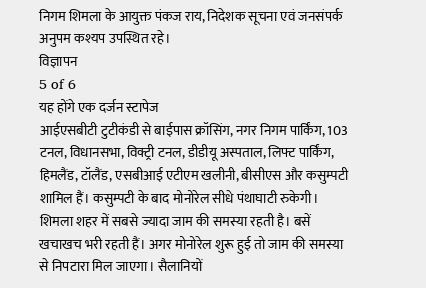निगम शिमला के आयुक्त पंकज राय, निदेशक सूचना एवं जनसंपर्क अनुपम कश्यप उपस्थित रहे।
विज्ञापन
5 of 6
यह होंगे एक दर्जन स्टापेज
आईएसबीटी टुटीकंडी से बाईपास क्रॉसिंग, नगर निगम पार्किंग, 103 टनल, विधानसभा, विक्ट्री टनल, डीडीयू अस्पताल, लिफ्ट पार्किंग, हिमलैंड, टॉलैंड, एसबीआई एटीएम खलीनी, बीसीएस और कसुम्पटी शामिल हैं। कसुम्पटी के बाद मोनोरेल सीधे पंथाघाटी रुकेगी।
शिमला शहर में सबसे ज्यादा जाम की समस्या रहती है। बसें खचाखच भरी रहती हैं। अगर मोनोरेल शुरू हुई तो जाम की समस्या से निपटारा मिल जाएगा। सैलानियों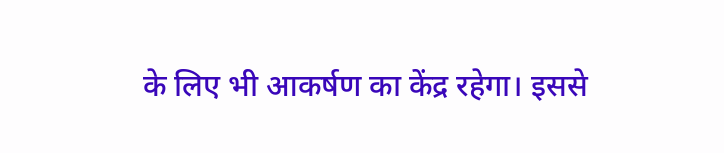के लिए भी आकर्षण का केंद्र रहेगा। इससे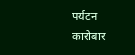पर्यटन कारोबार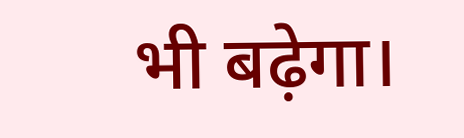भी बढ़ेगा।